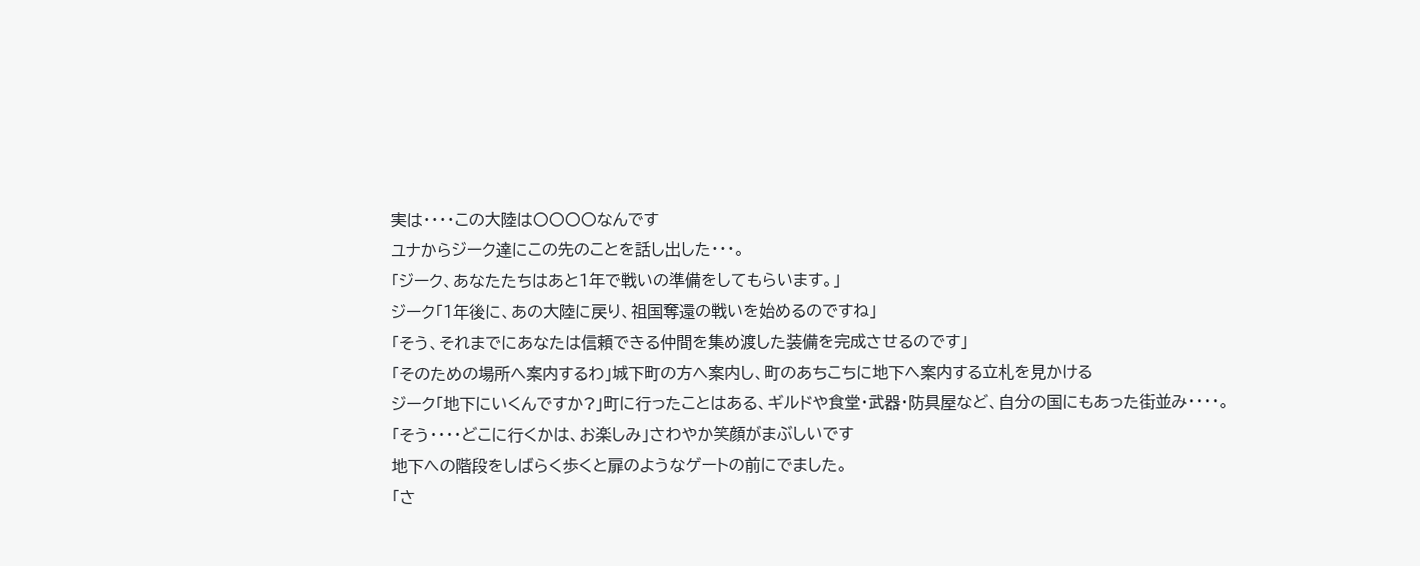実は・・・・この大陸は〇〇〇〇なんです
ユナからジーク達にこの先のことを話し出した・・・。
「ジーク、あなたたちはあと1年で戦いの準備をしてもらいます。」
ジーク「1年後に、あの大陸に戻り、祖国奪還の戦いを始めるのですね」
「そう、それまでにあなたは信頼できる仲間を集め渡した装備を完成させるのです」
「そのための場所へ案内するわ」城下町の方へ案内し、町のあちこちに地下へ案内する立札を見かける
ジーク「地下にいくんですか?」町に行ったことはある、ギルドや食堂・武器・防具屋など、自分の国にもあった街並み・・・・。
「そう・・・・どこに行くかは、お楽しみ」さわやか笑顔がまぶしいです
地下への階段をしばらく歩くと扉のようなゲートの前にでました。
「さ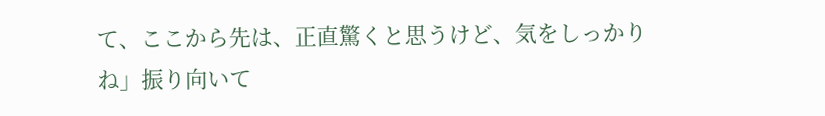て、ここから先は、正直驚くと思うけど、気をしっかりね」振り向いて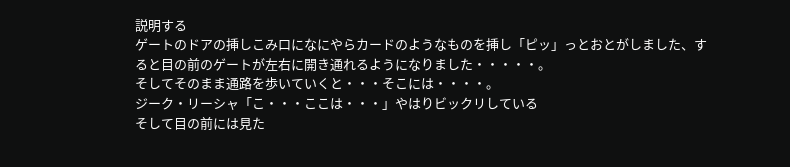説明する
ゲートのドアの挿しこみ口になにやらカードのようなものを挿し「ピッ」っとおとがしました、すると目の前のゲートが左右に開き通れるようになりました・・・・・。
そしてそのまま通路を歩いていくと・・・そこには・・・・。
ジーク・リーシャ「こ・・・ここは・・・」やはりビックリしている
そして目の前には見た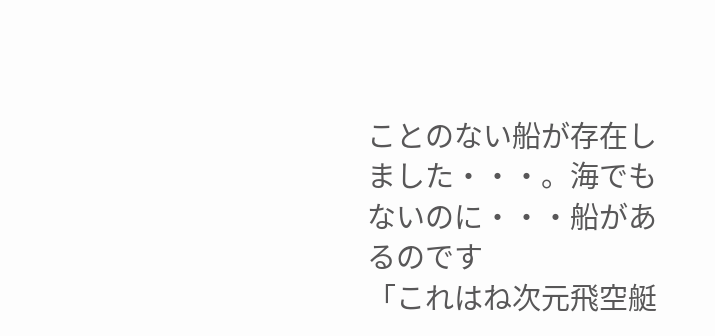ことのない船が存在しました・・・。海でもないのに・・・船があるのです
「これはね次元飛空艇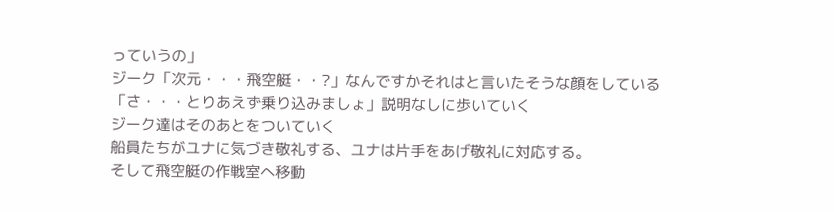っていうの」
ジーク「次元・・・飛空艇・・?」なんですかそれはと言いたそうな顔をしている
「さ・・・とりあえず乗り込みましょ」説明なしに歩いていく
ジーク達はそのあとをついていく
船員たちがユナに気づき敬礼する、ユナは片手をあげ敬礼に対応する。
そして飛空艇の作戦室へ移動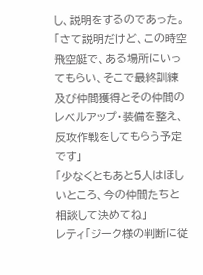し、説明をするのであった。
「さて説明だけど、この時空飛空艇で、ある場所にいってもらい、そこで最終訓練及び仲間獲得とその仲間のレベルアップ・装備を整え、反攻作戦をしてもらう予定です」
「少なくともあと5人はほしいところ、今の仲間たちと相談して決めてね」
レティ「ジーク様の判断に従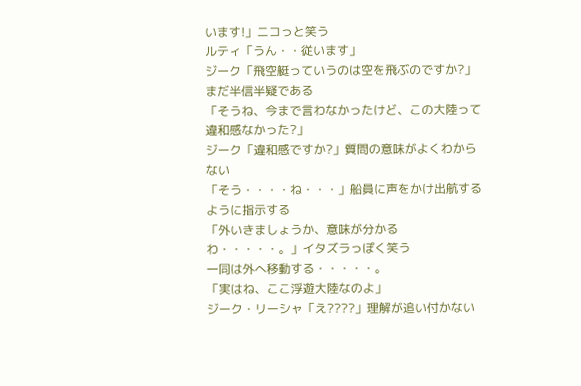います!」ニコっと笑う
ルティ「うん・・従います」
ジーク「飛空艇っていうのは空を飛ぶのですか?」まだ半信半疑である
「そうね、今まで言わなかったけど、この大陸って違和感なかった?」
ジーク「違和感ですか?」質問の意味がよくわからない
「そう・・・・ね・・・」船員に声をかけ出航するように指示する
「外いきましょうか、意味が分かるわ・・・・・。」イタズラっぽく笑う
一同は外へ移動する・・・・・。
「実はね、ここ浮遊大陸なのよ」
ジーク・リーシャ「え????」理解が追い付かない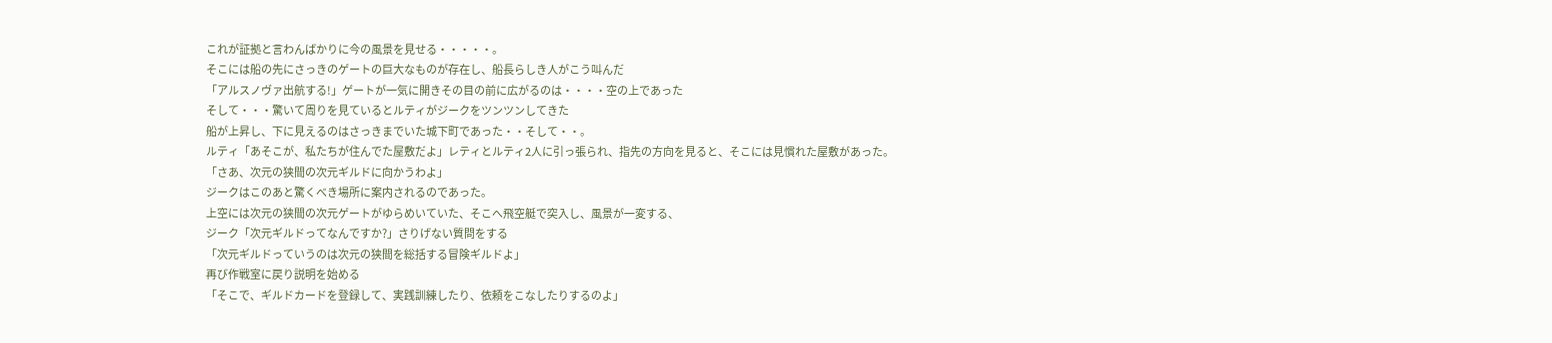これが証拠と言わんばかりに今の風景を見せる・・・・・。
そこには船の先にさっきのゲートの巨大なものが存在し、船長らしき人がこう叫んだ
「アルスノヴァ出航する!」ゲートが一気に開きその目の前に広がるのは・・・・空の上であった
そして・・・驚いて周りを見ているとルティがジークをツンツンしてきた
船が上昇し、下に見えるのはさっきまでいた城下町であった・・そして・・。
ルティ「あそこが、私たちが住んでた屋敷だよ」レティとルティ2人に引っ張られ、指先の方向を見ると、そこには見慣れた屋敷があった。
「さあ、次元の狭間の次元ギルドに向かうわよ」
ジークはこのあと驚くべき場所に案内されるのであった。
上空には次元の狭間の次元ゲートがゆらめいていた、そこへ飛空艇で突入し、風景が一変する、
ジーク「次元ギルドってなんですか?」さりげない質問をする
「次元ギルドっていうのは次元の狭間を総括する冒険ギルドよ」
再び作戦室に戻り説明を始める
「そこで、ギルドカードを登録して、実践訓練したり、依頼をこなしたりするのよ」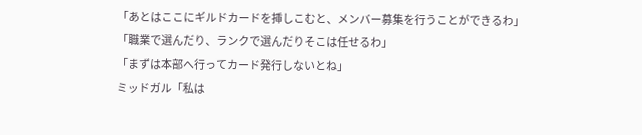「あとはここにギルドカードを挿しこむと、メンバー募集を行うことができるわ」
「職業で選んだり、ランクで選んだりそこは任せるわ」
「まずは本部へ行ってカード発行しないとね」
ミッドガル「私は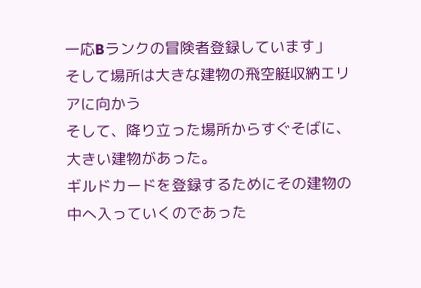一応Bランクの冒険者登録しています」
そして場所は大きな建物の飛空艇収納エリアに向かう
そして、降り立った場所からすぐそばに、大きい建物があった。
ギルドカードを登録するためにその建物の中へ入っていくのであった